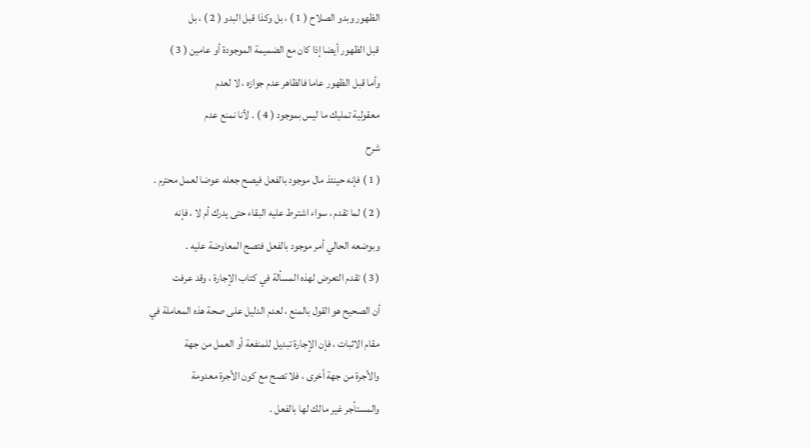الظهور وبدو الصلاح ( 1 ) ، بل وكذا قبل البدو ( 2 ) ، بل
قبل الظهور أيضا إذا كان مع الضميمة الموجودة أو عامين ( 3 )
وأما قبل الظهور عاما فالظاهر عدم جوازه ، لا لعدم
معقولية تمليك ما ليس بموجود ( 4 ) . لأنا نمنع عدم
شرح
( 1 ) فإنه حينئذ مال موجود بالفعل فيصح جعله عوضا لعمل محترم .
( 2 ) لما تقدم ، سواء اشترط عليه البقاء حتى يدرك أم لا ، فإنه
وبوضعه الحالي أمر موجود بالفعل فتصح المعاوضة عليه .
( 3 ) تقدم التعرض لهذه المسألة في كتاب الإجارة ، وقد عرفت
أن الصحيح هو القول بالمنع ، لعدم الدليل على صحة هذه المعاملة في
مقام الاثبات ، فإن الإجارة تبديل للمنفعة أو العمل من جهة
والأجرة من جهة أخرى ، فلا تصح مع كون الأجرة معدومة
والمستأجر غير مالك لها بالفعل .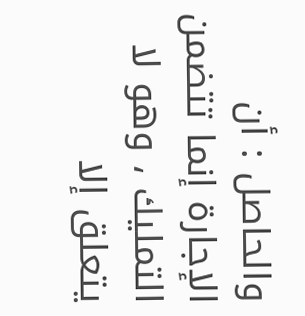والحاصل : أن الإجارة إنما تتضمن التمليك ، وهو لا يتعلق إلا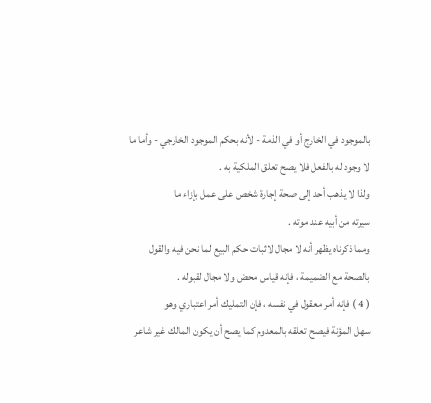بالموجود في الخارج أو في الذمة - لأنه بحكم الموجود الخارجي - وأما ما
لا وجود له بالفعل فلا يصح تعلق الملكية به .
ولذا لا يذهب أحد إلى صحة إجارة شخص على عمل بإزاء ما
سيرته من أبيه عند موته .
ومما ذكرناه يظهر أنه لا مجال لاثبات حكم البيع لما نحن فيه والقول
بالصحة مع الضميمة ، فإنه قياس محض ولا مجال لقبوله .
( 4 ) فإنه أمر معقول في نفسه ، فإن التمليك أمر اعتباري وهو
سهل المؤنة فيصح تعلقه بالمعدوم كما يصح أن يكون المالك غير شاعر